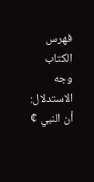فهرس الكتاب
وجه الاستدلال:
أن النبي ¢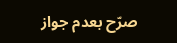صرّح بعدم جواز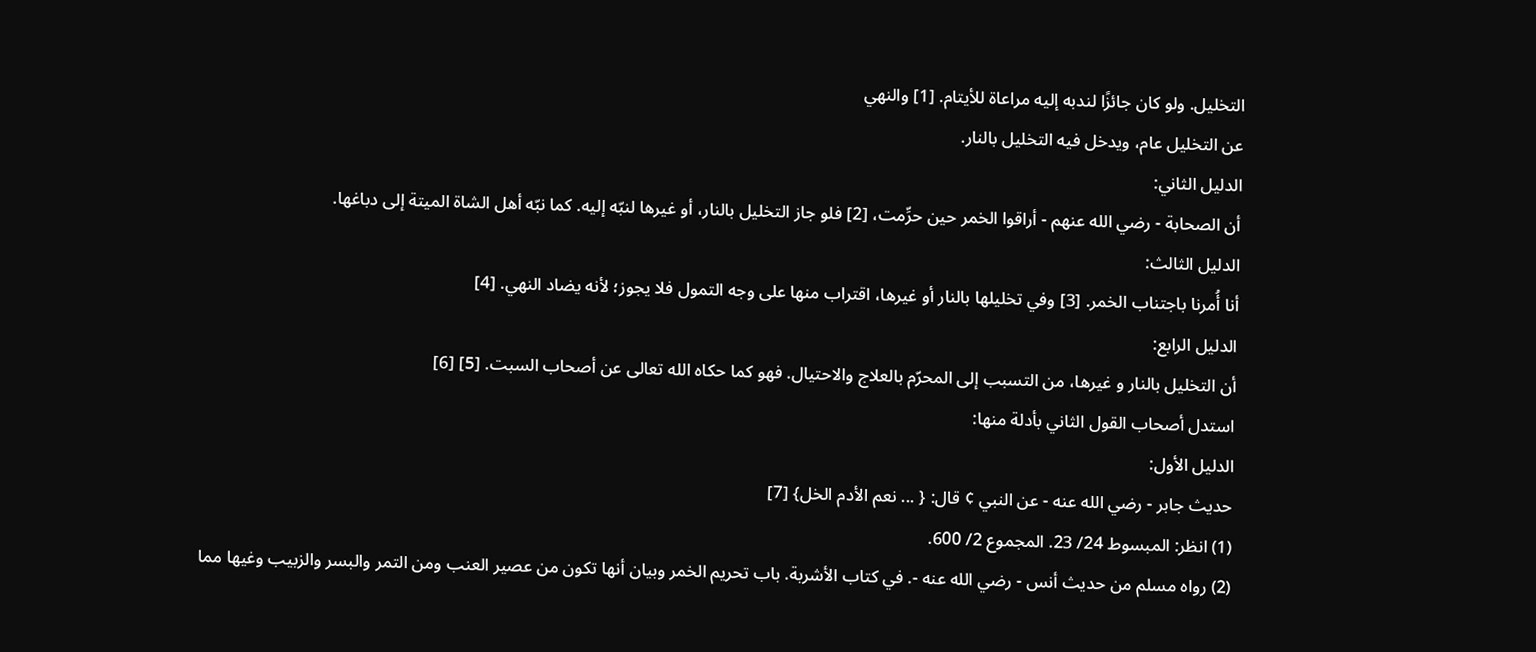التخليل. ولو كان جائزًا لندبه إليه مراعاة للأيتام. [1] والنهي
عن التخليل عام، ويدخل فيه التخليل بالنار.
الدليل الثاني:
أن الصحابة - رضي الله عنهم - أراقوا الخمر حين حرِّمت، [2] فلو جاز التخليل بالنار، أو غيرها لنبّه إليه. كما نبّه أهل الشاة الميتة إلى دباغها.
الدليل الثالث:
أنا أُمرنا باجتناب الخمر. [3] وفي تخليلها بالنار أو غيرها، اقتراب منها على وجه التمول فلا يجوز؛ لأنه يضاد النهي. [4]
الدليل الرابع:
أن التخليل بالنار و غيرها، من التسبب إلى المحرّم بالعلاج والاحتيال. فهو كما حكاه الله تعالى عن أصحاب السبت. [5] [6]
استدل أصحاب القول الثاني بأدلة منها:
الدليل الأول:
حديث جابر - رضي الله عنه - عن النبي ¢ قال: { ... نعم الأدم الخل} [7]
(1) انظر: المبسوط 24/ 23. المجموع 2/ 600.
(2) رواه مسلم من حديث أنس - رضي الله عنه -. في كتاب الأشربة. باب تحريم الخمر وبيان أنها تكون من عصير العنب ومن التمر والبسر والزبيب وغيها مما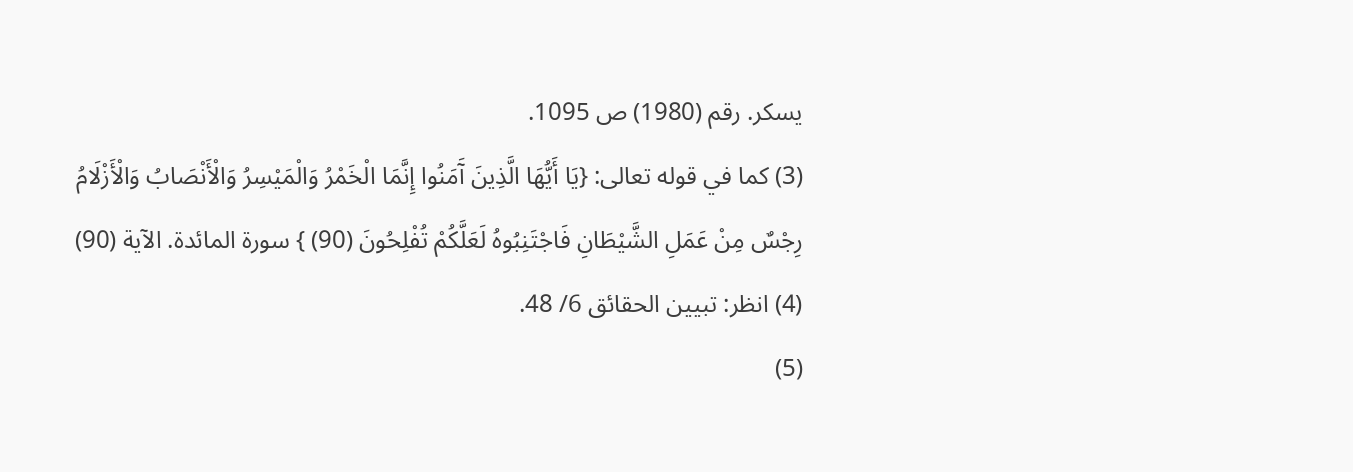يسكر. رقم (1980) ص 1095.
(3) كما في قوله تعالى: {يَا أَيُّهَا الَّذِينَ آَمَنُوا إِنَّمَا الْخَمْرُ وَالْمَيْسِرُ وَالْأَنْصَابُ وَالْأَزْلَامُ رِجْسٌ مِنْ عَمَلِ الشَّيْطَانِ فَاجْتَنِبُوهُ لَعَلَّكُمْ تُفْلِحُونَ (90) } سورة المائدة. الآية (90)
(4) انظر: تبيين الحقائق 6/ 48.
(5)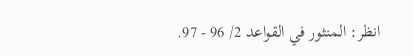انظر: المنثور في القواعد 2/ 96 - 97.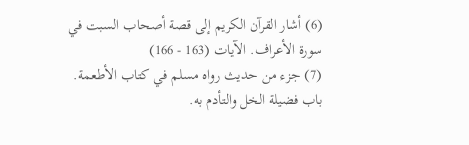(6) أشار القرآن الكريم إلى قصة أصحاب السبت في سورة الأعراف. الآيات (163 - 166)
(7) جزء من حديث رواه مسلم في كتاب الأطعمة. باب فضيلة الخل والتأدم به.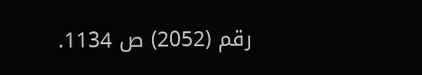رقم (2052) ص 1134.